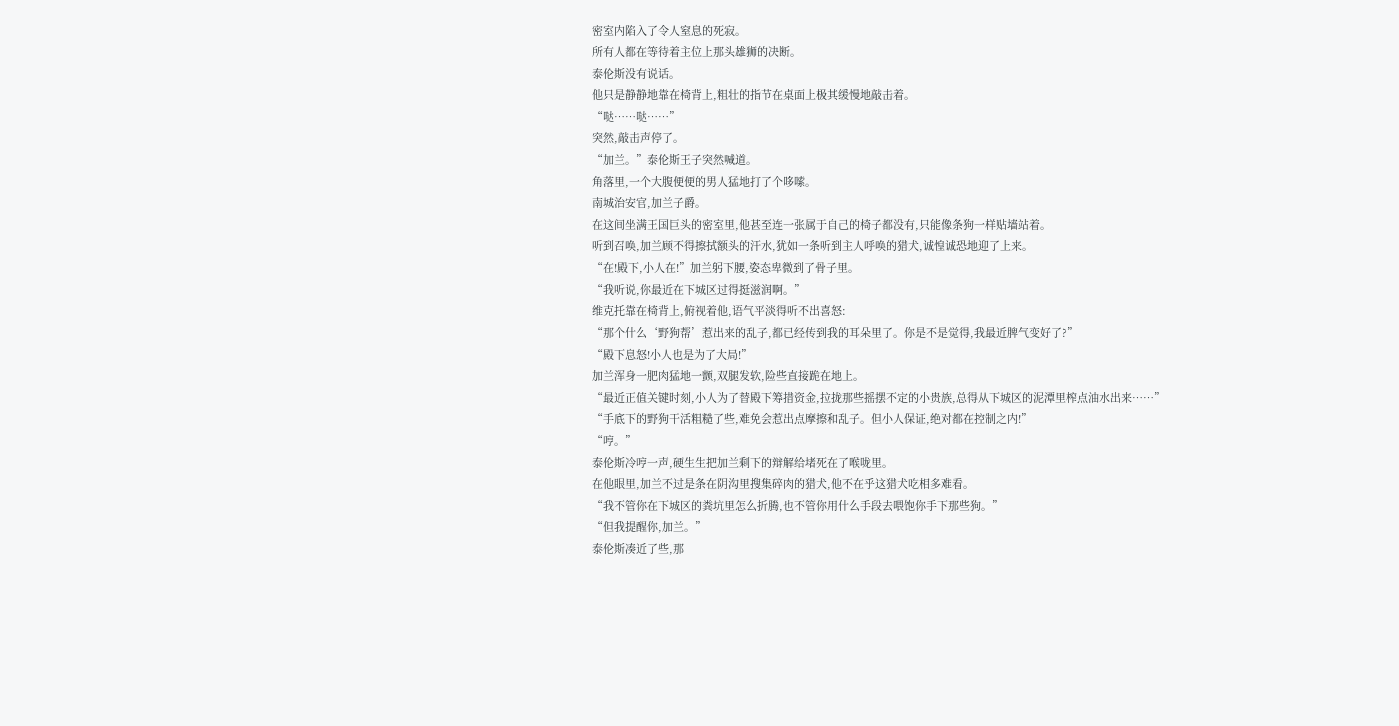密室内陷入了令人窒息的死寂。
所有人都在等待着主位上那头雄狮的决断。
泰伦斯没有说话。
他只是静静地靠在椅背上,粗壮的指节在桌面上极其缓慢地敲击着。
“哒……哒……”
突然,敲击声停了。
“加兰。”泰伦斯王子突然喊道。
角落里,一个大腹便便的男人猛地打了个哆嗦。
南城治安官,加兰子爵。
在这间坐满王国巨头的密室里,他甚至连一张属于自己的椅子都没有,只能像条狗一样贴墙站着。
听到召唤,加兰顾不得擦拭额头的汗水,犹如一条听到主人呼唤的猎犬,诚惶诚恐地迎了上来。
“在!殿下,小人在!”加兰躬下腰,姿态卑微到了骨子里。
“我听说,你最近在下城区过得挺滋润啊。”
维克托靠在椅背上,俯视着他,语气平淡得听不出喜怒:
“那个什么‘野狗帮’惹出来的乱子,都已经传到我的耳朵里了。你是不是觉得,我最近脾气变好了?”
“殿下息怒!小人也是为了大局!”
加兰浑身一肥肉猛地一颤,双腿发软,险些直接跪在地上。
“最近正值关键时刻,小人为了替殿下筹措资金,拉拢那些摇摆不定的小贵族,总得从下城区的泥潭里榨点油水出来……”
“手底下的野狗干活粗糙了些,难免会惹出点摩擦和乱子。但小人保证,绝对都在控制之内!”
“哼。”
泰伦斯冷哼一声,硬生生把加兰剩下的辩解给堵死在了喉咙里。
在他眼里,加兰不过是条在阴沟里搜集碎肉的猎犬,他不在乎这猎犬吃相多难看。
“我不管你在下城区的粪坑里怎么折腾,也不管你用什么手段去喂饱你手下那些狗。”
“但我提醒你,加兰。”
泰伦斯凑近了些,那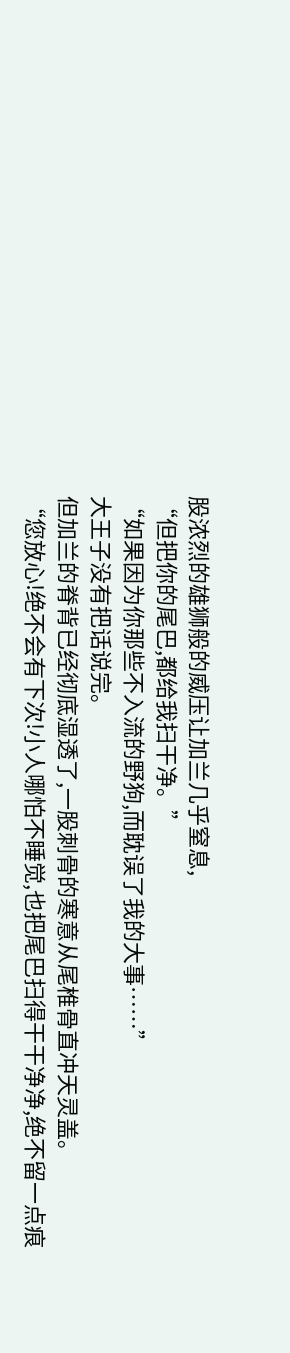股浓烈的雄狮般的威压让加兰几乎窒息,
“但把你的尾巴,都给我扫干净。”
“如果因为你那些不入流的野狗,而耽误了我的大事……”
大王子没有把话说完。
但加兰的脊背已经彻底湿透了,一股刺骨的寒意从尾椎骨直冲天灵盖。
“您放心!绝不会有下次!小人哪怕不睡觉,也把尾巴扫得干干净净,绝不留一点痕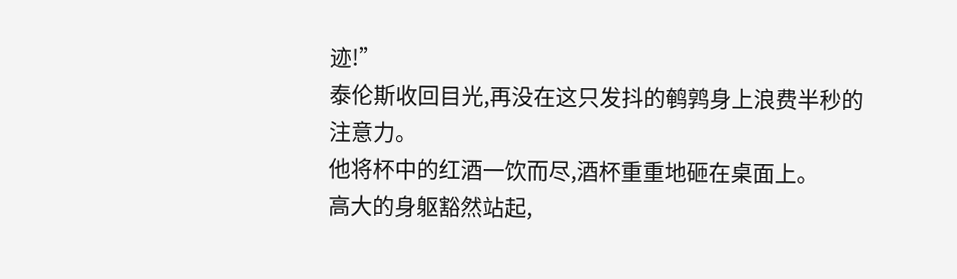迹!”
泰伦斯收回目光,再没在这只发抖的鹌鹑身上浪费半秒的注意力。
他将杯中的红酒一饮而尽,酒杯重重地砸在桌面上。
高大的身躯豁然站起,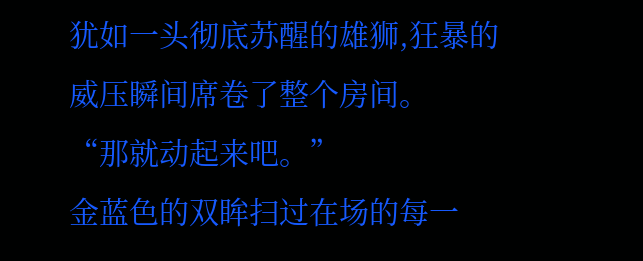犹如一头彻底苏醒的雄狮,狂暴的威压瞬间席卷了整个房间。
“那就动起来吧。”
金蓝色的双眸扫过在场的每一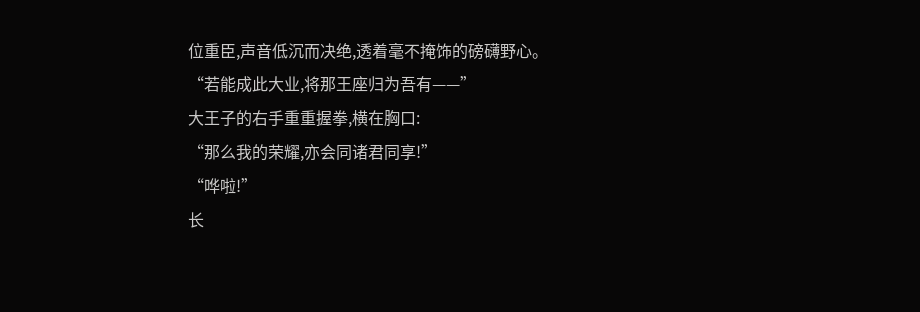位重臣,声音低沉而决绝,透着毫不掩饰的磅礴野心。
“若能成此大业,将那王座归为吾有——”
大王子的右手重重握拳,横在胸口:
“那么我的荣耀,亦会同诸君同享!”
“哗啦!”
长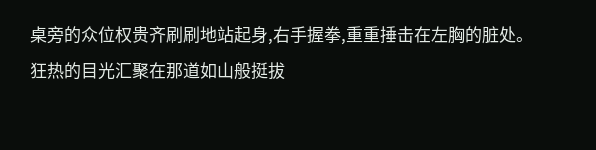桌旁的众位权贵齐刷刷地站起身,右手握拳,重重捶击在左胸的脏处。
狂热的目光汇聚在那道如山般挺拔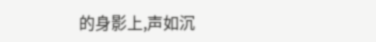的身影上,声如沉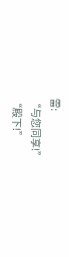雷:
“与您同享!”
“殿下!”